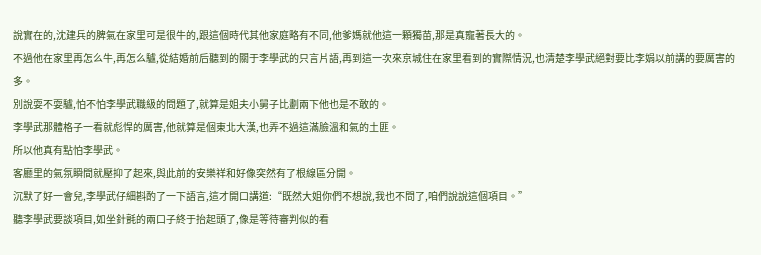說實在的,沈建兵的脾氣在家里可是很牛的,跟這個時代其他家庭略有不同,他爹媽就他這一顆獨苗,那是真寵著長大的。
不過他在家里再怎么牛,再怎么驢,從結婚前后聽到的關于李學武的只言片語,再到這一次來京城住在家里看到的實際情況,也清楚李學武絕對要比李娟以前講的要厲害的多。
別說耍不耍驢,怕不怕李學武職級的問題了,就算是姐夫小舅子比劃兩下他也是不敢的。
李學武那體格子一看就彪悍的厲害,他就算是個東北大漢,也弄不過這滿臉溫和氣的土匪。
所以他真有點怕李學武。
客廳里的氣氛瞬間就壓抑了起來,與此前的安樂祥和好像突然有了根線區分開。
沉默了好一會兒,李學武仔細斟酌了一下語言,這才開口講道:“既然大姐你們不想說,我也不問了,咱們說說這個項目。”
聽李學武要談項目,如坐針氈的兩口子終于抬起頭了,像是等待審判似的看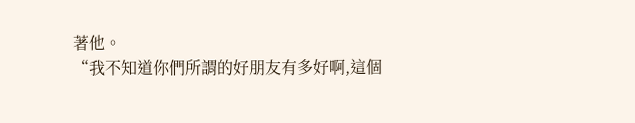著他。
“我不知道你們所謂的好朋友有多好啊,這個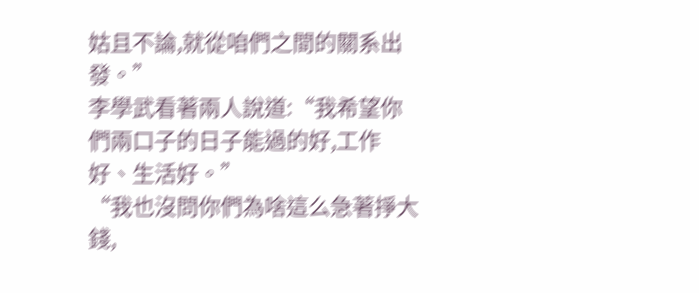姑且不論,就從咱們之間的關系出發。”
李學武看著兩人說道:“我希望你們兩口子的日子能過的好,工作好、生活好。”
“我也沒問你們為啥這么急著掙大錢,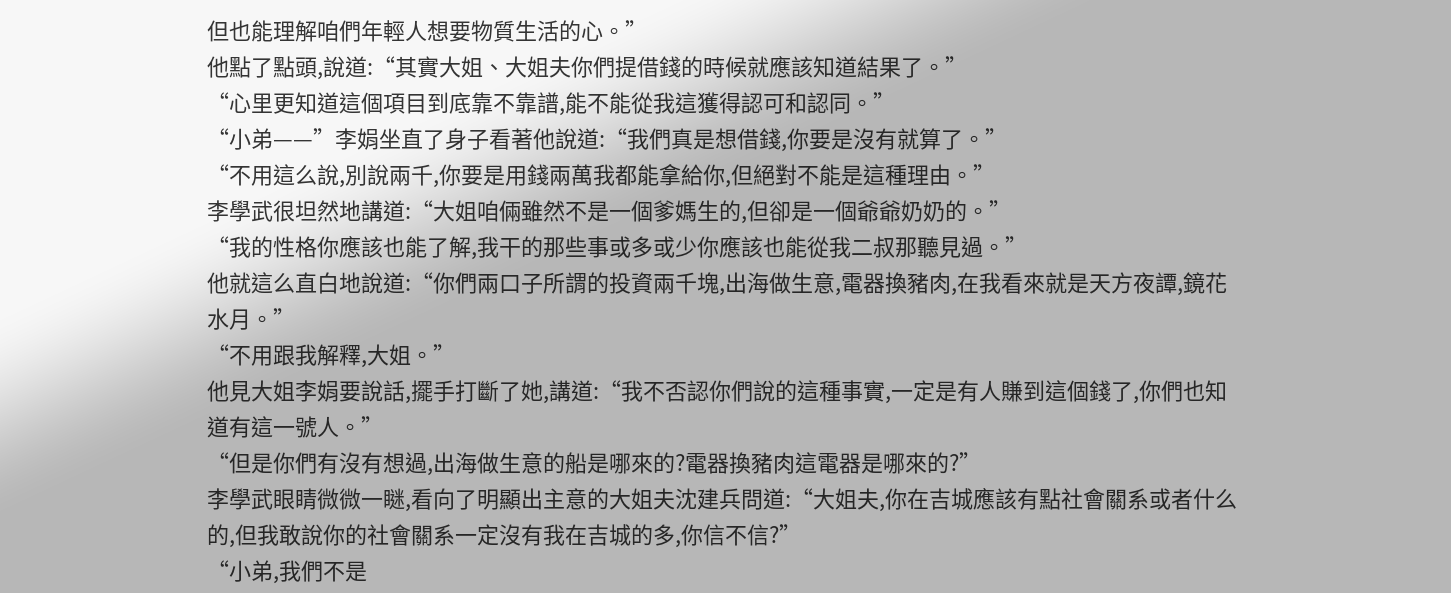但也能理解咱們年輕人想要物質生活的心。”
他點了點頭,說道:“其實大姐、大姐夫你們提借錢的時候就應該知道結果了。”
“心里更知道這個項目到底靠不靠譜,能不能從我這獲得認可和認同。”
“小弟——”李娟坐直了身子看著他說道:“我們真是想借錢,你要是沒有就算了。”
“不用這么說,別說兩千,你要是用錢兩萬我都能拿給你,但絕對不能是這種理由。”
李學武很坦然地講道:“大姐咱倆雖然不是一個爹媽生的,但卻是一個爺爺奶奶的。”
“我的性格你應該也能了解,我干的那些事或多或少你應該也能從我二叔那聽見過。”
他就這么直白地說道:“你們兩口子所謂的投資兩千塊,出海做生意,電器換豬肉,在我看來就是天方夜譚,鏡花水月。”
“不用跟我解釋,大姐。”
他見大姐李娟要說話,擺手打斷了她,講道:“我不否認你們說的這種事實,一定是有人賺到這個錢了,你們也知道有這一號人。”
“但是你們有沒有想過,出海做生意的船是哪來的?電器換豬肉這電器是哪來的?”
李學武眼睛微微一瞇,看向了明顯出主意的大姐夫沈建兵問道:“大姐夫,你在吉城應該有點社會關系或者什么的,但我敢說你的社會關系一定沒有我在吉城的多,你信不信?”
“小弟,我們不是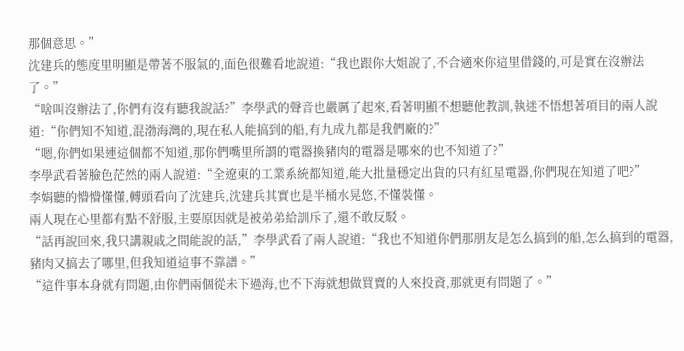那個意思。”
沈建兵的態度里明顯是帶著不服氣的,面色很難看地說道:“我也跟你大姐說了,不合適來你這里借錢的,可是實在沒辦法了。”
“啥叫沒辦法了,你們有沒有聽我說話?”李學武的聲音也嚴厲了起來,看著明顯不想聽他教訓,執迷不悟想著項目的兩人說道:“你們知不知道,混渤海灣的,現在私人能搞到的船,有九成九都是我們廠的?”
“嗯,你們如果連這個都不知道,那你們嘴里所謂的電器換豬肉的電器是哪來的也不知道了?”
李學武看著臉色茫然的兩人說道:“全遼東的工業系統都知道,能大批量穩定出貨的只有紅星電器,你們現在知道了吧?”
李娟聽的懵懵懂懂,轉頭看向了沈建兵,沈建兵其實也是半桶水晃悠,不懂裝懂。
兩人現在心里都有點不舒服,主要原因就是被弟弟給訓斥了,還不敢反駁。
“話再說回來,我只講親戚之間能說的話,”李學武看了兩人說道:“我也不知道你們那朋友是怎么搞到的船,怎么搞到的電器,豬肉又搞去了哪里,但我知道這事不靠譜。”
“這件事本身就有問題,由你們兩個從未下過海,也不下海就想做買賣的人來投資,那就更有問題了。”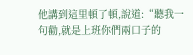他講到這里頓了頓,說道:“聽我一句勸,就是上班你們兩口子的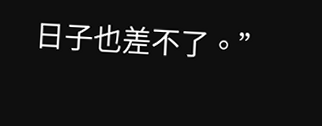日子也差不了。”